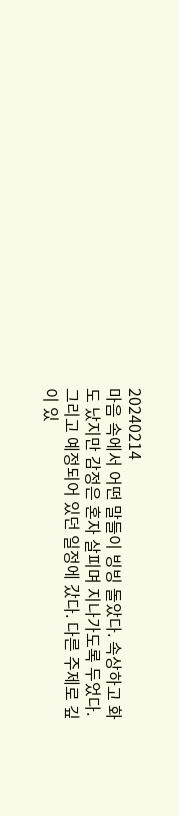20240214
마음 속에서 어떤 말들이 빙빙 돌았다. 속상하고 화도 났지만 감정은 혼자 살피며 지나가도록 두었다. 그리고 예정되어 있던 일정에 갔다. 다른 주제로 깊이 있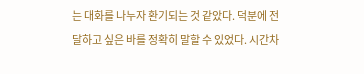는 대화를 나누자 환기되는 것 같았다. 덕분에 전달하고 싶은 바를 정확히 말할 수 있었다. 시간차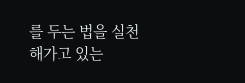를 두는 법을 실천해가고 있는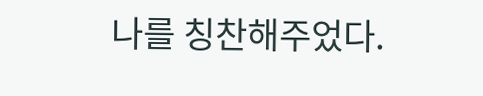나를 칭찬해주었다.